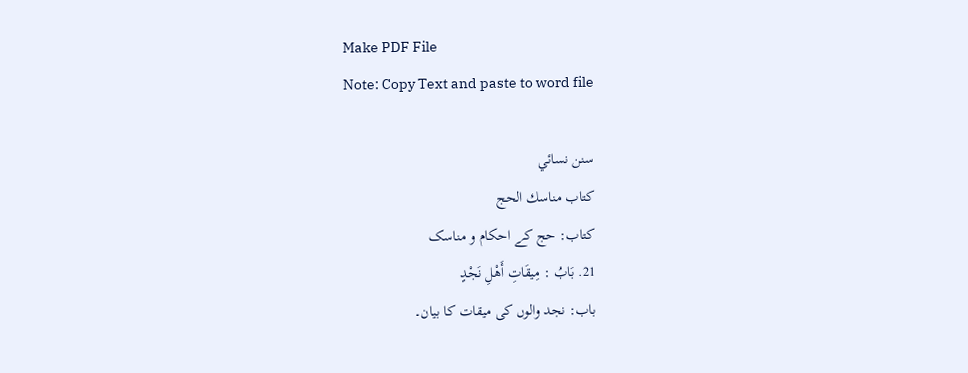Make PDF File
Note: Copy Text and paste to word file

سنن نسائي
كتاب مناسك الحج
کتاب: حج کے احکام و مناسک
21. بَابُ : مِيقَاتِ أَهْلِ نَجْدٍ
باب: نجد والوں کی میقات کا بیان۔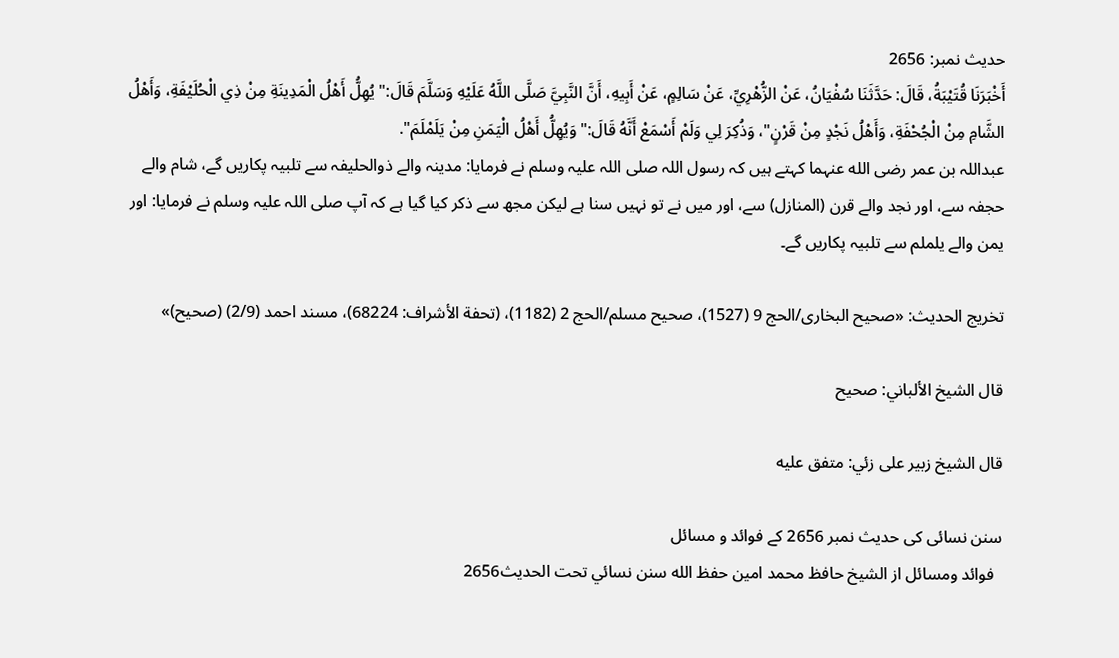حدیث نمبر: 2656
أَخْبَرَنَا قُتَيْبَةُ، قَالَ: حَدَّثَنَا سُفْيَانُ، عَنْ الزُّهْرِيِّ، عَنْ سَالِمٍ، عَنْ أَبِيهِ، أَنَّ النَّبِيَّ صَلَّى اللَّهُ عَلَيْهِ وَسَلَّمَ قَالَ:" يُهِلُّ أَهْلُ الْمَدِينَةِ مِنْ ذِي الْحُلَيْفَةِ، وَأَهْلُ الشَّامِ مِنْ الْجُحْفَةِ، وَأَهْلُ نَجْدٍ مِنْ قَرْنٍ"، وَذُكِرَ لِي وَلَمْ أَسْمَعْ أَنَّهُ قَالَ:" وَيُهِلُّ أَهْلُ الْيَمَنِ مِنْ يَلَمْلَمَ".
عبداللہ بن عمر رضی الله عنہما کہتے ہیں کہ رسول اللہ صلی اللہ علیہ وسلم نے فرمایا: مدینہ والے ذوالحلیفہ سے تلبیہ پکاریں گے، شام والے حجفہ سے، اور نجد والے قرن (المنازل) سے، اور میں نے تو نہیں سنا ہے لیکن مجھ سے ذکر کیا گیا ہے کہ آپ صلی اللہ علیہ وسلم نے فرمایا: اور یمن والے یلملم سے تلبیہ پکاریں گے۔

تخریج الحدیث: «صحیح البخاری/الحج 9 (1527)، صحیح مسلم/الحج 2 (1182)، (تحفة الأشراف: 68224)، مسند احمد (2/9) (صحیح)»

قال الشيخ الألباني: صحيح

قال الشيخ زبير على زئي: متفق عليه

سنن نسائی کی حدیث نمبر 2656 کے فوائد و مسائل
  فوائد ومسائل از الشيخ حافظ محمد امين حفظ الله سنن نسائي تحت الحديث2656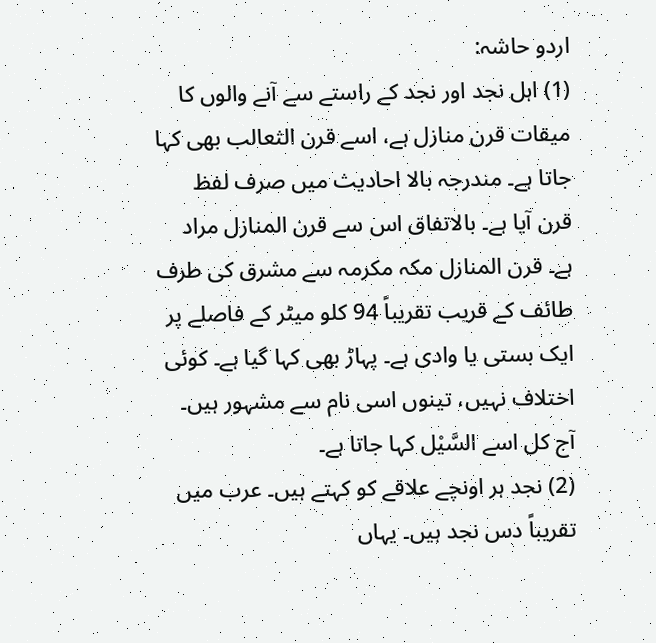اردو حاشہ:
(1) اہل نجد اور نجد کے راستے سے آنے والوں کا میقات قرن منازل ہے، اسے قرن الثعالب بھی کہا جاتا ہے۔ مندرجہ بالا احادیث میں صرف لفظ قرن آیا ہے۔ بالاتفاق اس سے قرن المنازل مراد ہے۔ قرن المنازل مکہ مکرمہ سے مشرق کی طرف طائف کے قریب تقریباً 94 کلو میٹر کے فاصلے پر ایک بستی یا وادی ہے۔ پہاڑ بھی کہا گیا ہے۔ کوئی اختلاف نہیں، تینوں اسی نام سے مشہور ہیں۔ آج کل اسے السَّیْل کہا جاتا ہے۔
(2) نجد ہر اونچے علاقے کو کہتے ہیں۔ عرب میں تقریباً دس نجد ہیں۔ یہاں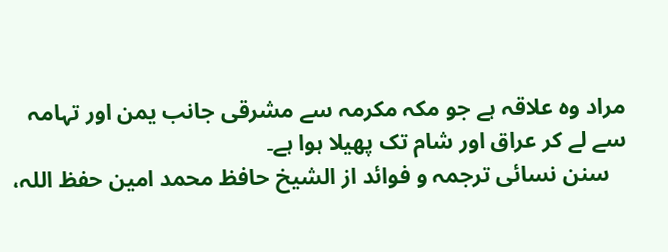مراد وہ علاقہ ہے جو مکہ مکرمہ سے مشرقی جانب یمن اور تہامہ سے لے کر عراق اور شام تک پھیلا ہوا ہے۔
   سنن نسائی ترجمہ و فوائد از الشیخ حافظ محمد امین حفظ اللہ،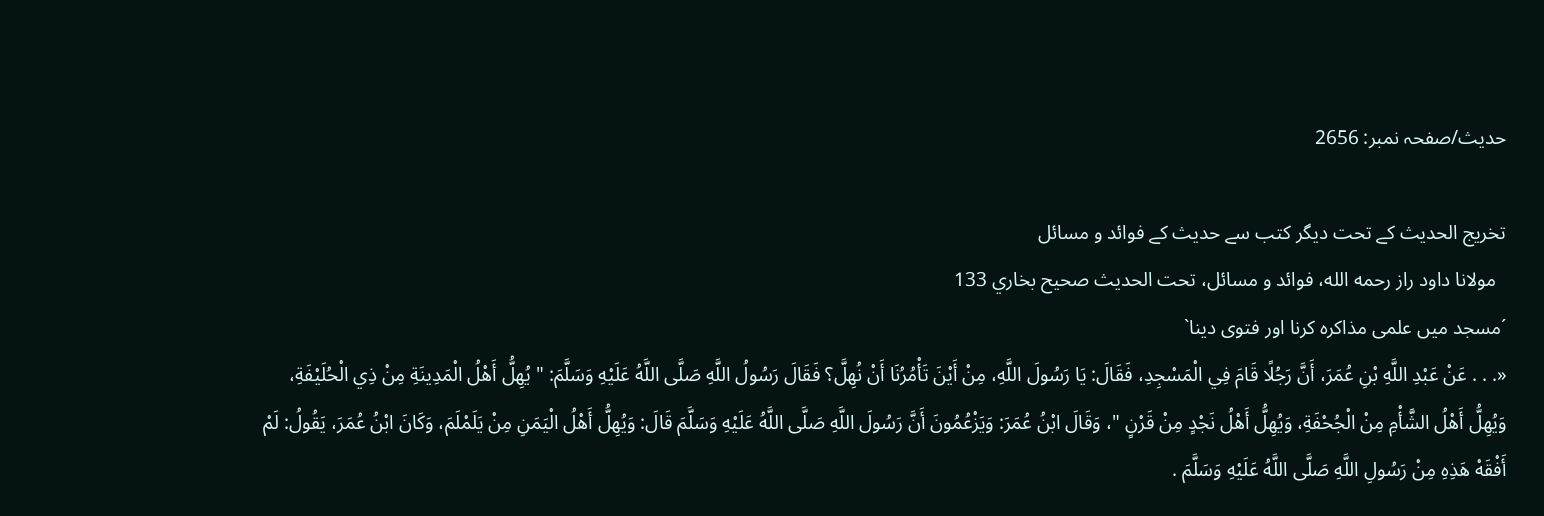حدیث/صفحہ نمبر: 2656

تخریج الحدیث کے تحت دیگر کتب سے حدیث کے فوائد و مسائل
  مولانا داود راز رحمه الله، فوائد و مسائل، تحت الحديث صحيح بخاري 133
´مسجد میں علمی مذاکرہ کرنا اور فتوی دینا`
«. . . عَنْ عَبْدِ اللَّهِ بْنِ عُمَرَ، أَنَّ رَجُلًا قَامَ فِي الْمَسْجِدِ، فَقَالَ: يَا رَسُولَ اللَّهِ، مِنْ أَيْنَ تَأْمُرُنَا أَنْ نُهِلَّ؟ فَقَالَ رَسُولُ اللَّهِ صَلَّى اللَّهُ عَلَيْهِ وَسَلَّمَ: " يُهِلُّ أَهْلُ الْمَدِينَةِ مِنْ ذِي الْحُلَيْفَةِ، وَيُهِلُّ أَهْلُ الشَّأْمِ مِنْ الْجُحْفَةِ، وَيُهِلُّ أَهْلُ نَجْدٍ مِنْ قَرْنٍ "، وَقَالَ ابْنُ عُمَرَ: وَيَزْعُمُونَ أَنَّ رَسُولَ اللَّهِ صَلَّى اللَّهُ عَلَيْهِ وَسَلَّمَ قَالَ: وَيُهِلُّ أَهْلُ الْيَمَنِ مِنْ يَلَمْلَمَ، وَكَانَ ابْنُ عُمَرَ، يَقُولُ: لَمْ أَفْقَهْ هَذِهِ مِنْ رَسُولِ اللَّهِ صَلَّى اللَّهُ عَلَيْهِ وَسَلَّمَ .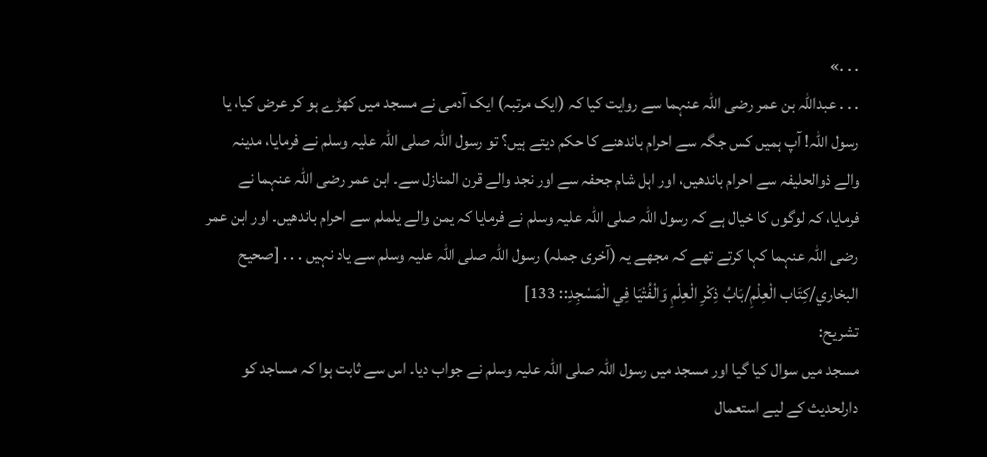. . .»
. . . عبداللہ بن عمر رضی اللہ عنہما سے روایت کیا کہ (ایک مرتبہ) ایک آدمی نے مسجد میں کھڑے ہو کر عرض کیا، یا رسول اللہ! آپ ہمیں کس جگہ سے احرام باندھنے کا حکم دیتے ہیں؟ تو رسول اللہ صلی اللہ علیہ وسلم نے فرمایا، مدینہ والے ذوالحلیفہ سے احرام باندھیں، اور اہل شام جحفہ سے اور نجد والے قرن المنازل سے۔ ابن عمر رضی اللہ عنہما نے فرمایا، کہ لوگوں کا خیال ہے کہ رسول اللہ صلی اللہ علیہ وسلم نے فرمایا کہ یمن والے یلملم سے احرام باندھیں۔ اور ابن عمر رضی اللہ عنہما کہا کرتے تھے کہ مجھے یہ (آخری جملہ) رسول اللہ صلی اللہ علیہ وسلم سے یاد نہیں . . . [صحيح البخاري/كِتَاب الْعِلْمِ/بَابُ ذِكْرِ الْعِلْمِ وَالْفُتْيَا فِي الْمَسْجِدِ:: 133]
تشریح:
مسجد میں سوال کیا گیا اور مسجد میں رسول اللہ صلی اللہ علیہ وسلم نے جواب دیا۔ اس سے ثابت ہوا کہ مساجد کو دارلحدیث کے لیے استعمال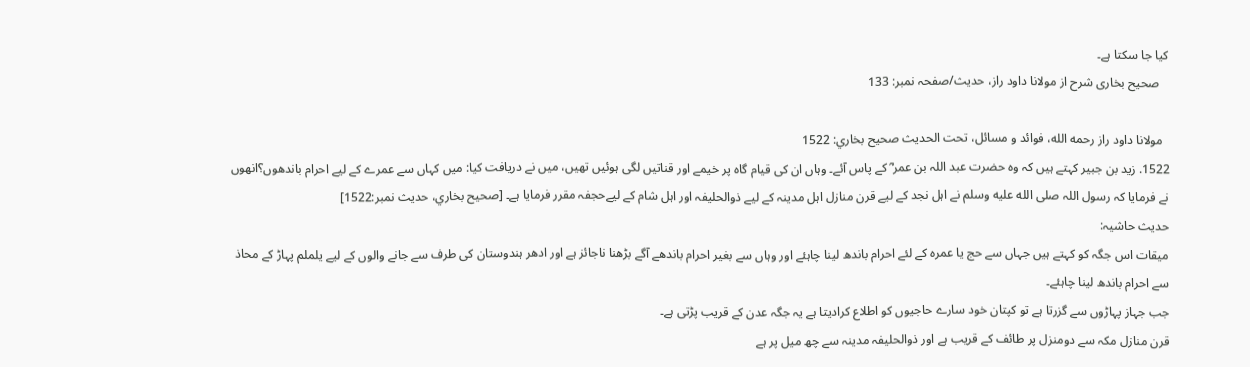کیا جا سکتا ہے۔
   صحیح بخاری شرح از مولانا داود راز، حدیث/صفحہ نمبر: 133

  مولانا داود راز رحمه الله، فوائد و مسائل، تحت الحديث صحيح بخاري: 1522
1522. زید بن جبیر کہتے ہیں کہ وہ حضرت عبد اللہ بن عمر ؓ کے پاس آئے۔ وہاں ان کی قیام گاہ پر خیمے اور قناتیں لگی ہوئیں تھیں، میں نے دریافت کیا: میں کہاں سے عمرے کے لیے احرام باندھوں؟انھوں نے فرمایا کہ رسول اللہ صلى الله عليه وسلم نے اہل نجد کے لیے قرن منازل اہل مدینہ کے لیے ذوالحلیفہ اور اہل شام کے لیےحجفہ مقرر فرمایا ہے۔ [صحيح بخاري، حديث نمبر:1522]
حدیث حاشیہ:
میقات اس جگہ کو کہتے ہیں جہاں سے حج یا عمرہ کے لئے احرام باندھ لینا چاہئے اور وہاں سے بغیر احرام باندھے آگے بڑھنا ناجائز ہے اور ادھر ہندوستان کی طرف سے جانے والوں کے لیے یلملم پہاڑ کے محاذ سے احرام باندھ لینا چاہئے۔
جب جہاز پہاڑوں سے گزرتا ہے تو کپتان خود سارے حاجیوں کو اطلاع کرادیتا ہے یہ جگہ عدن کے قریب پڑتی ہے۔
قرن منازل مکہ سے دومنزل پر طائف کے قریب ہے اور ذوالحلیفہ مدینہ سے چھ میل پر ہے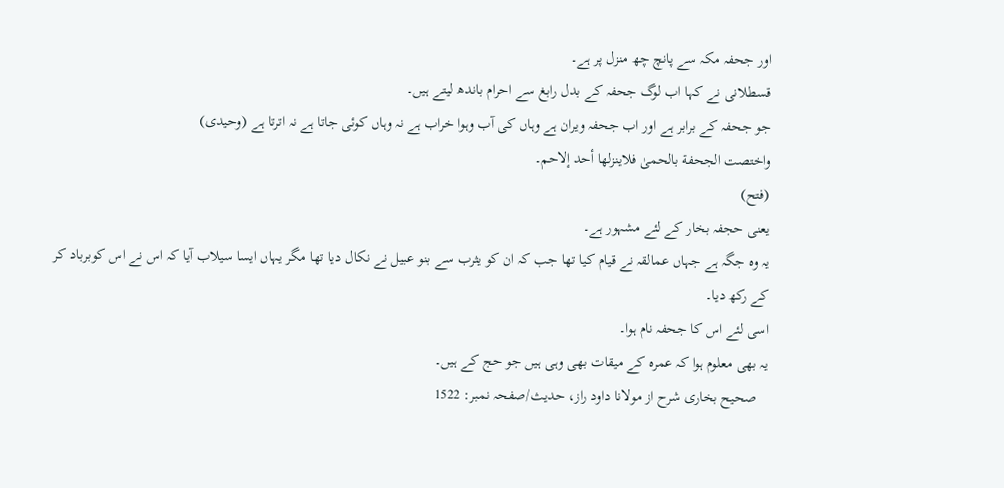اور جحفہ مکہ سے پانچ چھ منزل پر ہے۔
قسطلانی نے کہا اب لوگ جحفہ کے بدل رابغ سے احرام باندھ لیتے ہیں۔
جو جحفہ کے برابر ہے اور اب جحفہ ویران ہے وہاں کی آب وہوا خراب ہے نہ وہاں کوئی جاتا ہے نہ اترتا ہے (وحیدی)
واختصت الجحفة بالحمیٰ فلاینزلها أحد إلاحم۔
(فتح)
یعنی حجفہ بخار کے لئے مشہور ہے۔
یہ وہ جگہ ہے جہاں عمالقہ نے قیام کیا تھا جب کہ ان کو یثرب سے بنو عبیل نے نکال دیا تھا مگر یہاں ایسا سیلاب آیا کہ اس نے اس کوبرباد کر کے رکھ دیا۔
اسی لئے اس کا جحفہ نام ہوا۔
یہ بھی معلوم ہوا کہ عمرہ کے میقات بھی وہی ہیں جو حج کے ہیں۔
   صحیح بخاری شرح از مولانا داود راز، حدیث/صفحہ نمبر: 1522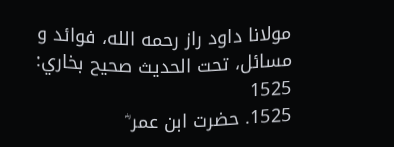مولانا داود راز رحمه الله، فوائد و مسائل، تحت الحديث صحيح بخاري: 1525
1525. حضرت ابن عمر ؓ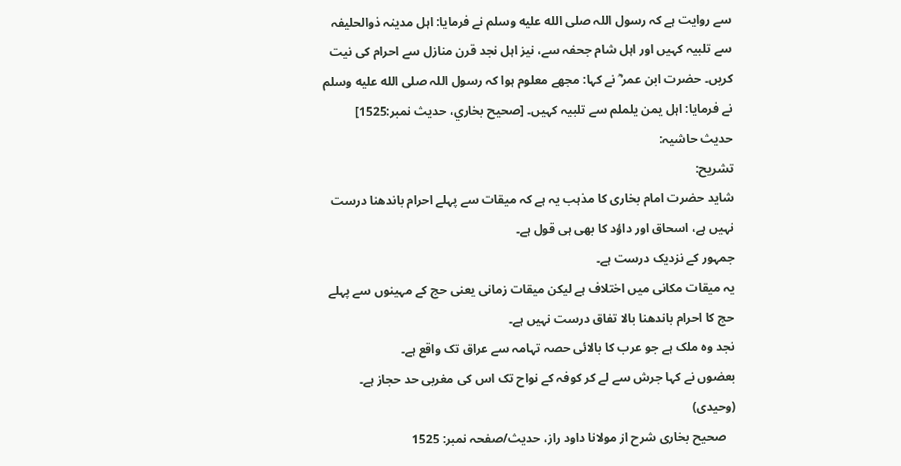سے روایت ہے کہ رسول اللہ صلى الله عليه وسلم نے فرمایا: اہل مدینہ ذوالحلیفہ سے تلبیہ کہیں اور اہل شام جحفہ سے، نیز اہل نجد قرن منازل سے احرام کی نیت کریں۔ حضرت ابن عمر ؓ نے کہا: مجھے معلوم ہوا کہ رسول اللہ صلى الله عليه وسلم نے فرمایا: اہل یمن یلملم سے تلبیہ کہیں۔ [صحيح بخاري، حديث نمبر:1525]
حدیث حاشیہ:
تشریح:
شاید حضرت امام بخاری کا مذہب یہ ہے کہ میقات سے پہلے احرام باندھنا درست نہیں ہے، اسحاق اور داؤد کا بھی ہی قول ہے۔
جمہور کے نزدیک درست ہے۔
یہ میقات مکانی میں اختلاف ہے لیکن میقات زمانی یعنی حج کے مہینوں سے پہلے حج کا احرام باندھنا بالا تفاق درست نہیں ہے۔
نجد وہ ملک ہے جو عرب کا بالائی حصہ تہامہ سے عراق تک واقع ہے۔
بعضوں نے کہا جرش سے لے کر کوفہ کے نواح تک اس کی مغربی حد حجاز ہے۔
(وحیدی)
   صحیح بخاری شرح از مولانا داود راز، حدیث/صفحہ نمبر: 1525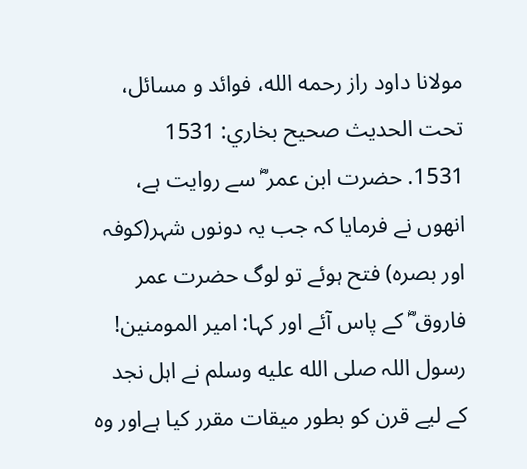مولانا داود راز رحمه الله، فوائد و مسائل، تحت الحديث صحيح بخاري: 1531
1531. حضرت ابن عمر ؓ سے روایت ہے، انھوں نے فرمایا کہ جب یہ دونوں شہر(کوفہ اور بصرہ) فتح ہوئے تو لوگ حضرت عمر فاروق ؓ کے پاس آئے اور کہا: امیر المومنین! رسول اللہ صلى الله عليه وسلم نے اہل نجد کے لیے قرن کو بطور میقات مقرر کیا ہےاور وہ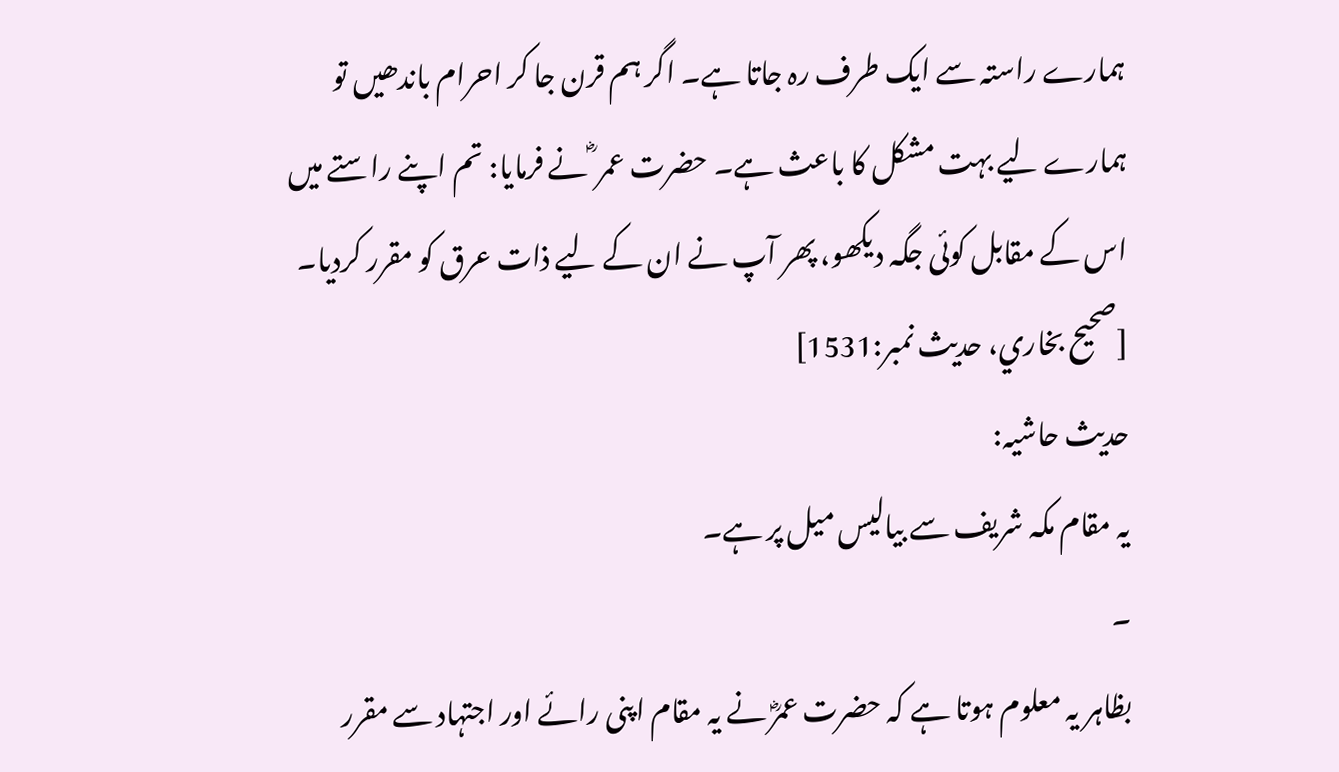ہمارے راستہ سے ایک طرف رہ جاتا ہے۔ اگر ہم قرن جا کر احرام باندھیں تو ہمارے لیے بہت مشکل کا باعث ہے۔ حضرت عمر ؓ نے فرمایا: تم اپنے راستے میں اس کے مقابل کوئی جگہ دیکھو، پھر آپ نے ان کے لیے ذات عرق کو مقرر کردیا۔ [صحيح بخاري، حديث نمبر:1531]
حدیث حاشیہ:
یہ مقام مکہ شریف سے بیالیس میل پر ہے۔
۔
بظاہر یہ معلوم ہوتا ہے کہ حضرت عمرؓ نے یہ مقام اپنی رائے اور اجتہاد سے مقرر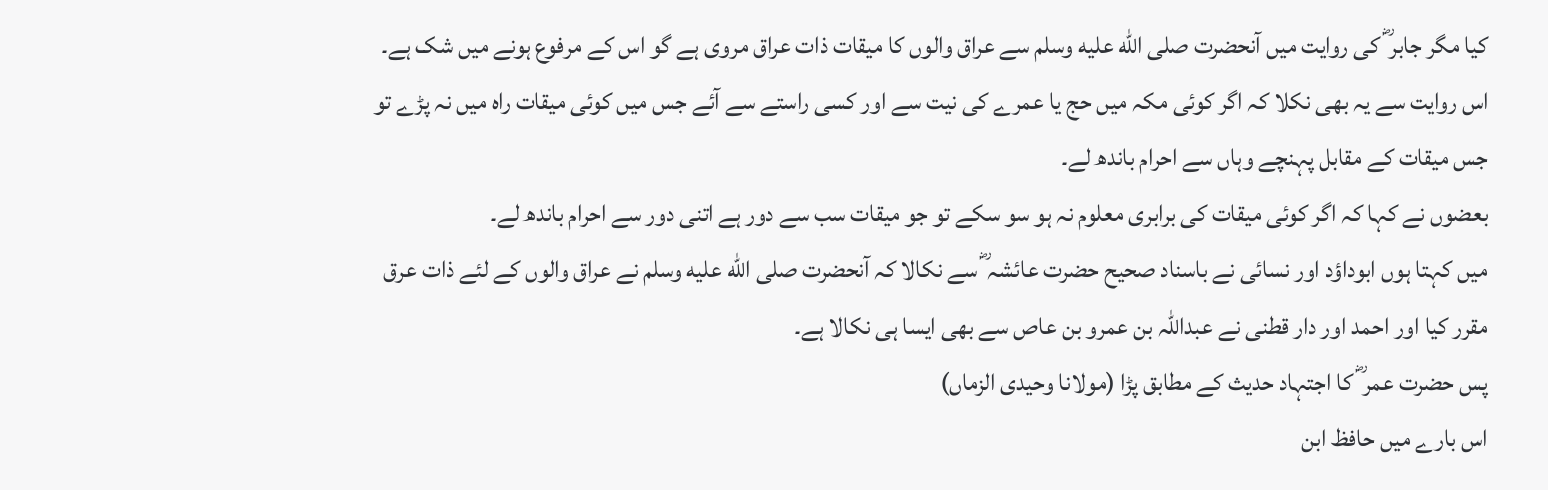کیا مگر جابر ؓ کی روایت میں آنحضرت صلى الله عليه وسلم سے عراق والوں کا میقات ذات عراق مروی ہے گو اس کے مرفوع ہونے میں شک ہے۔
اس روایت سے یہ بھی نکلا کہ اگر کوئی مکہ میں حج یا عمرے کی نیت سے اور کسی راستے سے آئے جس میں کوئی میقات راہ میں نہ پڑے تو جس میقات کے مقابل پہنچے وہاں سے احرام باندھ لے۔
بعضوں نے کہا کہ اگر کوئی میقات کی برابری معلوم نہ ہو سو سکے تو جو میقات سب سے دور ہے اتنی دور سے احرام باندھ لے۔
میں کہتا ہوں ابوداؤد اور نسائی نے باسناد صحیح حضرت عائشہ ؓ سے نکالا کہ آنحضرت صلى الله عليه وسلم نے عراق والوں کے لئے ذات عرق مقرر کیا اور احمد اور دار قطنی نے عبداللہ بن عمرو بن عاص سے بھی ایسا ہی نکالا ہے۔
پس حضرت عمر ؓ کا اجتہاد حدیث کے مطابق پڑا (مولانا وحیدی الزماں)
اس بارے میں حافظ ابن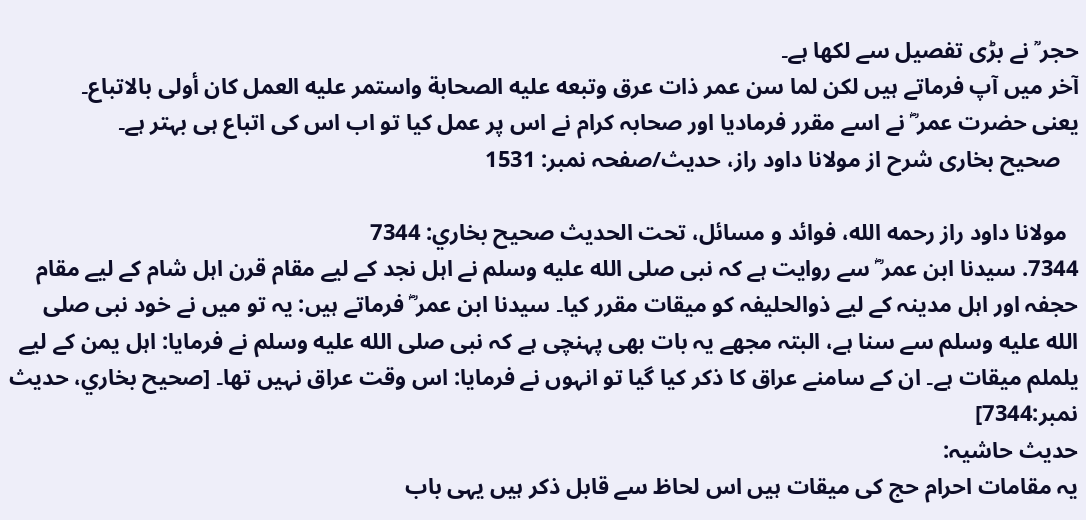حجر ؒ نے بڑی تفصیل سے لکھا ہے۔
آخر میں آپ فرماتے ہیں لکن لما سن عمر ذات عرق وتبعه علیه الصحابة واستمر علیه العمل کان أولی بالاتباع۔
یعنی حضرت عمر ؓ نے اسے مقرر فرمادیا اور صحابہ کرام نے اس پر عمل کیا تو اب اس کی اتباع ہی بہتر ہے۔
   صحیح بخاری شرح از مولانا داود راز، حدیث/صفحہ نمبر: 1531

  مولانا داود راز رحمه الله، فوائد و مسائل، تحت الحديث صحيح بخاري: 7344
7344. سیدنا ابن عمر ؓ سے روایت ہے کہ نبی صلى الله عليه وسلم نے اہل نجد کے لیے مقام قرن اہل شام کے لیے مقام حجفہ اور اہل مدینہ کے لیے ذوالحلیفہ کو میقات مقرر کیا۔ سیدنا ابن عمر ؓ فرماتے ہیں: یہ تو میں نے خود نبی صلى الله عليه وسلم سے سنا ہے، البتہ مجھے یہ بات بھی پہنچی ہے کہ نبی صلى الله عليه وسلم نے فرمایا: اہل یمن کے لیے یلملم میقات ہے۔ ان کے سامنے عراق کا ذکر کیا گیا تو انہوں نے فرمایا: اس وقت عراق نہیں تھا۔ [صحيح بخاري، حديث نمبر:7344]
حدیث حاشیہ:
یہ مقامات احرام حج کی میقات ہیں اس لحاظ سے قابل ذکر ہیں یہی باب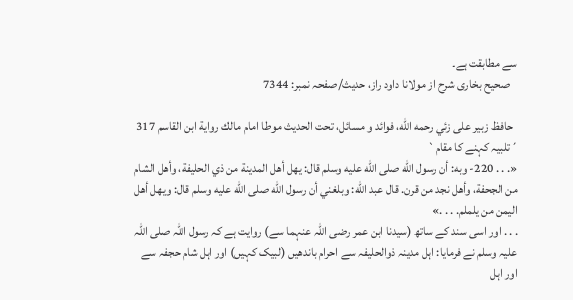سے مطابقت ہے۔
   صحیح بخاری شرح از مولانا داود راز، حدیث/صفحہ نمبر: 7344

  حافظ زبير على زئي رحمه الله، فوائد و مسائل، تحت الحديث موطا امام مالك رواية ابن القاسم 317
´تلبیہ کہنے کا مقام`
«. . . 220- وبه: أن رسول الله صلى الله عليه وسلم قال: يهل أهل المدينة من ذي الحليفة، وأهل الشام من الجحفة، وأهل نجد من قرن. قال عبد الله: وبلغني أن رسول الله صلى الله عليه وسلم قال: ويهل أهل اليمن من يلملم. . . .»
. . . اور اسی سند کے ساتھ (سیدنا ابن عمر رضی اللہ عنہما سے) روایت ہے کہ رسول اللہ صلی اللہ علیہ وسلم نے فرمایا: اہل مدینہ ذوالحلیفہ سے احرام باندھیں (لبیک کہیں) اور اہل شام حجفہ سے اور اہل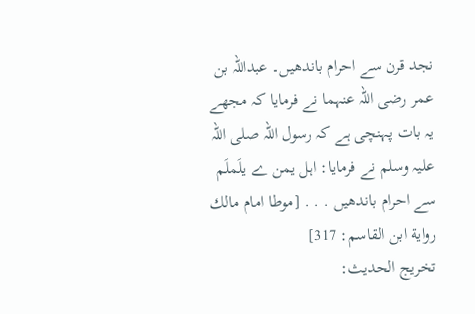نجد قرن سے احرام باندھیں۔ عبداللہ بن عمر رضی اللہ عنہما نے فرمایا کہ مجھے یہ بات پہنچی ہے کہ رسول اللہ صلی اللہ علیہ وسلم نے فرمایا: اہل یمن ے یلَملَم سے احرام باندھیں . . . [موطا امام مالك رواية ابن القاسم: 317]
تخریج الحدیث: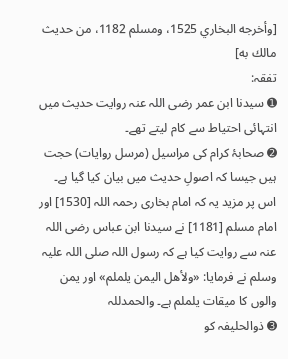[وأخرجه البخاري 1525، ومسلم 1182، من حديث مالك به]
تفقہ:
➊ سیدنا ابن عمر رضی اللہ عنہ روایت حدیث میں انتہائی احتیاط سے کام لیتے تھے۔
➋ صحابۂ کرام کی مراسیل (مرسل روایات) حجت ہیں جیسا کہ اصولِ حدیث میں بیان کیا گیا ہے۔ اس پر مزید یہ کہ امام بخاری رحمہ اللہ [1530] اور امام مسلم [1181] نے سیدنا ابن عباس رضی اللہ عنہ سے روایت کیا ہے کہ رسول اللہ صلی اللہ علیہ وسلم نے فرمایا: «ولأھل الیمن یلملم» اور یمن والوں کا میقات یلملم ہے۔ والحمدللہ
➌ ذوالحلیفہ کو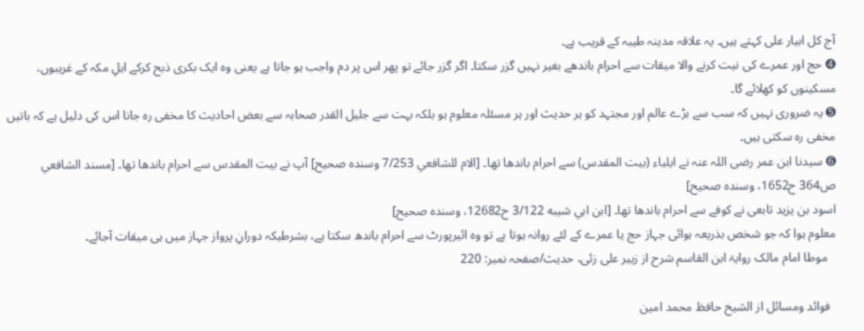آج کل ابیار علی کہتے ہیں۔ یہ علاقہ مدینہ طیبہ کے قریب ہے۔
➍ حج اور عمرے کی نیت کرنے والا میقات سے احرام باندھے بغیر نہیں گزر سکتا۔ اگر گزر جائے تو پھر اس پر دم واجب ہو جاتا ہے یعنی وہ ایک بکری ذبح کرکے اہلِ مکہ کے غریبوں، مسکینوں کو کھلائے گا۔
➎ یہ ضروری نہیں کہ سب سے بڑے عالم اور مجتہد کو ہر حدیث اور ہر مسئلہ معلوم ہو بلکہ بہت سے جلیل القدر صحابہ سے بعض احادیث کا مخفی رہ جانا اس کی دلیل ہے کہ باتیں مخفی رہ سکتی ہیں۔
➏ سیدنا ابن عمر رضی اللہ عنہ نے ایلیاء (بیت المقدس) سے احرام باندھا تھا۔ [الام للشافعي 7/253 وسنده صحيح] آپ نے بیت المقدس سے احرام باندھا تھا۔ [مسند الشافعي ص364 ح1652، وسنده صحيح]
اسود بن یزید تابعی نے کوفے سے احرام باندھا تھا۔ [ابن ابي شيبه 3/122 ح12682، وسنده صحيح]
معلوم ہوا کہ جو شخص بذریعہ ہوائی جہاز حج یا عمرے کے لئے روانہ ہوتا ہے تو وہ ائیرپورٹ سے احرام باندھ سکتا ہے، بشرطیکہ دورانِ پرواز جہاز میں ہی میقات آجائے۔
   موطا امام مالک روایۃ ابن القاسم شرح از زبیر علی زئی، حدیث/صفحہ نمبر: 220

  فوائد ومسائل از الشيخ حافظ محمد امين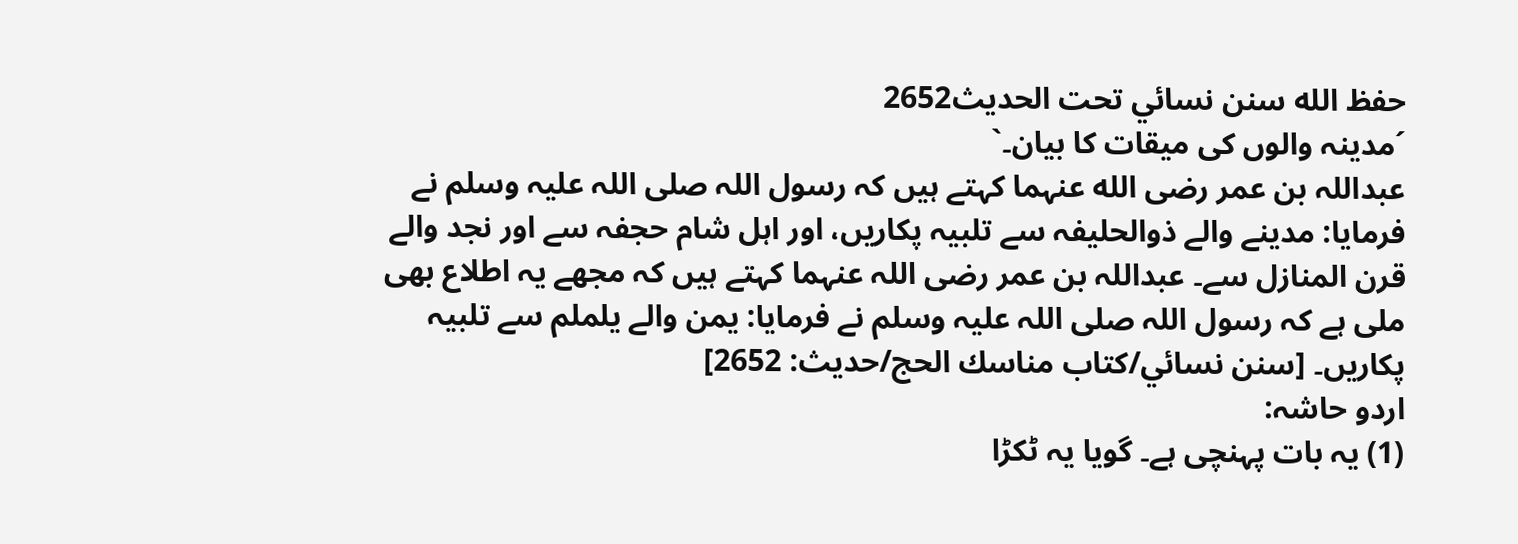حفظ الله سنن نسائي تحت الحديث2652
´مدینہ والوں کی میقات کا بیان۔`
عبداللہ بن عمر رضی الله عنہما کہتے ہیں کہ رسول اللہ صلی اللہ علیہ وسلم نے فرمایا: مدینے والے ذوالحلیفہ سے تلبیہ پکاریں، اور اہل شام حجفہ سے اور نجد والے قرن المنازل سے۔ عبداللہ بن عمر رضی اللہ عنہما کہتے ہیں کہ مجھے یہ اطلاع بھی ملی ہے کہ رسول اللہ صلی اللہ علیہ وسلم نے فرمایا: یمن والے یلملم سے تلبیہ پکاریں۔ [سنن نسائي/كتاب مناسك الحج/حدیث: 2652]
اردو حاشہ:
(1) یہ بات پہنچی ہے۔ گویا یہ ٹکڑا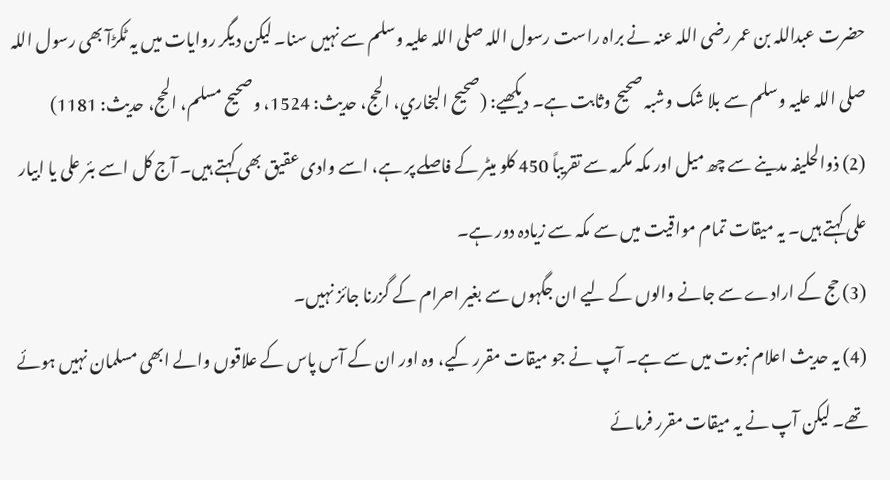حضرت عبداللہ بن عمر رضی اللہ عنہ نے براہ راست رسول اللہ صلی اللہ علیہ وسلم سے نہیں سنا۔ لیکن دیگر روایات میں یہ ٹکڑآ بھی رسول اللہ صلی اللہ علیہ وسلم سے بلا شک وشبہ صحیح وثابت ہے۔ دیکھیے: (صحیح البخاري، الحج، حدیث: 1524، وصحیح مسلم، الحج، حدیث: 1181)
(2) ذوالحلیفہ مدینے سے چھ میل اور مکہ مکرمہ سے تقریباً 450 کلو میٹر کے فاصلے پر ہے، اسے وادی عقیق بھی کہتے ہیں۔ آج کل اسے بئر علی یا ابیار علی کہتے ہیں۔ یہ میقات تمام مواقیت میں سے مکہ سے زیادہ دور ہے۔
(3) حج کے ارادے سے جانے والوں کے لیے ان جگہوں سے بغیر احرام کے گزرنا جائز نہیں۔
(4) یہ حدیث اعلام نبوت میں سے ہے۔ آپ نے جو میقات مقرر کیے، وہ اور ان کے آس پاس کے علاقوں والے ابھی مسلمان نہیں ہوئے تھے۔ لیکن آپ نے یہ میقات مقرر فرمائے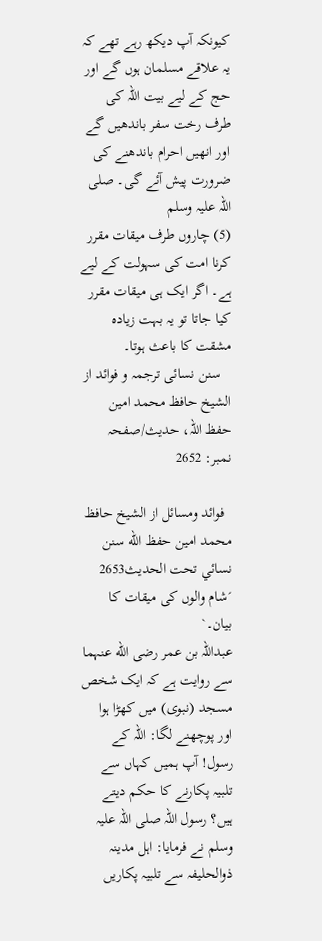کیونکہ آپ دیکھ رہے تھے کہ یہ علاقے مسلمان ہوں گے اور حج کے لیے بیت اللہ کی طرف رخت سفر باندھیں گے اور انھیں احرام باندھنے کی ضرورت پیش آئے گی۔ صلی اللہ علیہ وسلم
(5) چاروں طرف میقات مقرر کرنا امت کی سہولت کے لیے ہے۔ اگر ایک ہی میقات مقرر کیا جاتا تو یہ بہت زیادہ مشقت کا باعث ہوتا۔
   سنن نسائی ترجمہ و فوائد از الشیخ حافظ محمد امین حفظ اللہ، حدیث/صفحہ نمبر: 2652

  فوائد ومسائل از الشيخ حافظ محمد امين حفظ الله سنن نسائي تحت الحديث2653
´شام والوں کی میقات کا بیان۔`
عبداللہ بن عمر رضی الله عنہما سے روایت ہے کہ ایک شخص مسجد (نبوی) میں کھڑا ہوا اور پوچھنے لگا: اللہ کے رسول! آپ ہمیں کہاں سے تلبیہ پکارنے کا حکم دیتے ہیں؟ رسول اللہ صلی اللہ علیہ وسلم نے فرمایا: اہل مدینہ ذوالحلیفہ سے تلبیہ پکاریں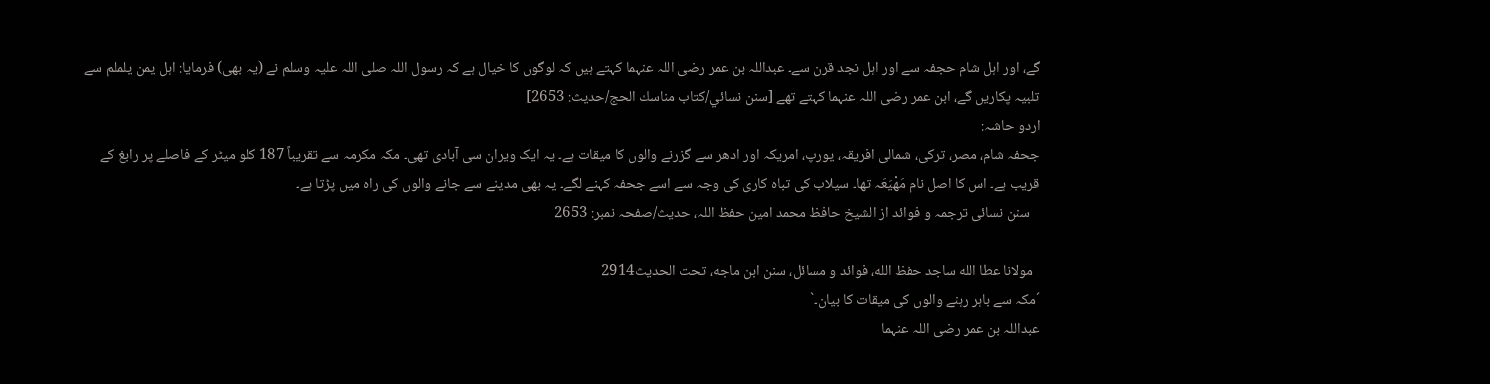گے، اور اہل شام حجفہ سے اور اہل نجد قرن سے۔ عبداللہ بن عمر رضی اللہ عنہما کہتے ہیں کہ لوگوں کا خیال ہے کہ رسول اللہ صلی اللہ علیہ وسلم نے (یہ بھی) فرمایا: اہل یمن یلملم سے تلبیہ پکاریں گے، ابن عمر رضی اللہ عنہما کہتے تھے [سنن نسائي/كتاب مناسك الحج/حدیث: 2653]
اردو حاشہ:
جحفہ شام، مصر، ترکی، شمالی افریقہ، یورپ، امریکہ اور ادھر سے گزرنے والوں کا میقات ہے۔ یہ ایک ویران سی آبادی تھی۔ مکہ مکرمہ سے تقریباً 187 کلو میٹر کے فاصلے پر رابغ کے قریب ہے۔ اس کا اصل نام مَھْیَعَہ تھا۔ سیلاب کی تباہ کاری کی وجہ سے اسے جحفہ کہنے لگے۔ یہ بھی مدینے سے جانے والوں کی راہ میں پڑتا ہے۔
   سنن نسائی ترجمہ و فوائد از الشیخ حافظ محمد امین حفظ اللہ، حدیث/صفحہ نمبر: 2653

  مولانا عطا الله ساجد حفظ الله، فوائد و مسائل، سنن ابن ماجه، تحت الحديث2914
´مکہ سے باہر رہنے والوں کی میقات کا بیان۔`
عبداللہ بن عمر رضی اللہ عنہما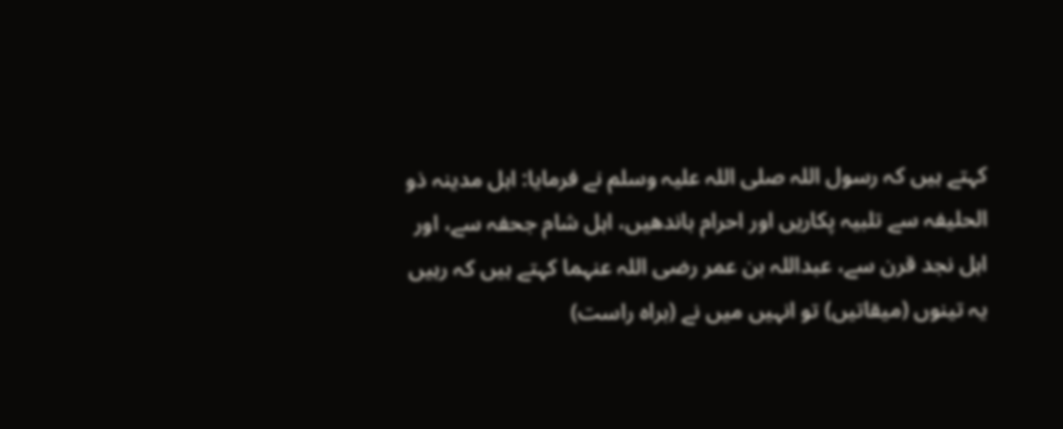کہتے ہیں کہ رسول اللہ صلی اللہ علیہ وسلم نے فرمایا: اہل مدینہ ذو الحلیفہ سے تلبیہ پکاریں اور احرام باندھیں، اہل شام جحفہ سے، اور اہل نجد قرن سے، عبداللہ بن عمر رضی اللہ عنہما کہتے ہیں کہ رہیں یہ تینوں (میقاتیں) تو انہیں میں نے (براہ راست)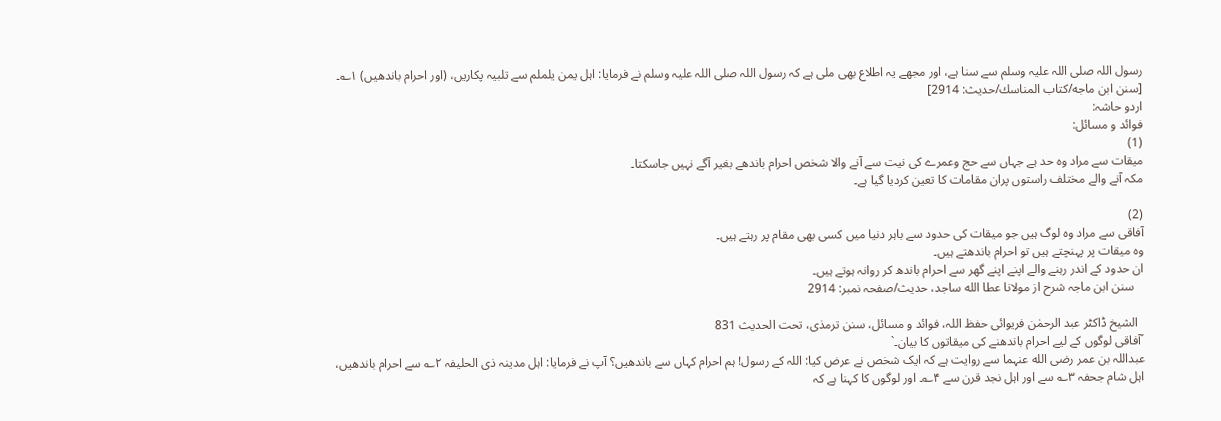رسول اللہ صلی اللہ علیہ وسلم سے سنا ہے، اور مجھے یہ اطلاع بھی ملی ہے کہ رسول اللہ صلی اللہ علیہ وسلم نے فرمایا: اہل یمن یلملم سے تلبیہ پکاریں، (اور احرام باندھیں) ۱؎۔ [سنن ابن ماجه/كتاب المناسك/حدیث: 2914]
اردو حاشہ:
فوائد و مسائل:
(1)
میقات سے مراد وہ حد ہے جہاں سے حج وعمرے کی نیت سے آنے والا شخص احرام باندھے بغیر آگے نہیں جاسکتا۔
مکہ آنے والے مختلف راستوں پران مقامات کا تعین کردیا گیا ہے۔

(2)
آفاقی سے مراد وہ لوگ ہیں جو میقات کی حدود سے باہر دنیا میں کسی بھی مقام پر رہتے ہیں۔
وہ میقات پر پہنچتے ہیں تو احرام باندھتے ہیں۔
ان حدود کے اندر رہنے والے اپنے اپنے گھر سے احرام باندھ کر روانہ ہوتے ہیں۔
   سنن ابن ماجہ شرح از مولانا عطا الله ساجد، حدیث/صفحہ نمبر: 2914

  الشیخ ڈاکٹر عبد الرحمٰن فریوائی حفظ اللہ، فوائد و مسائل، سنن ترمذی، تحت الحديث 831
´آفاقی لوگوں کے لیے احرام باندھنے کی میقاتوں کا بیان۔`
عبداللہ بن عمر رضی الله عنہما سے روایت ہے کہ ایک شخص نے عرض کیا: اللہ کے رسول! ہم احرام کہاں سے باندھیں؟ آپ نے فرمایا: اہل مدینہ ذی الحلیفہ ۲؎ سے احرام باندھیں، اہل شام جحفہ ۳؎ سے اور اہل نجد قرن سے ۴؎۔ اور لوگوں کا کہنا ہے کہ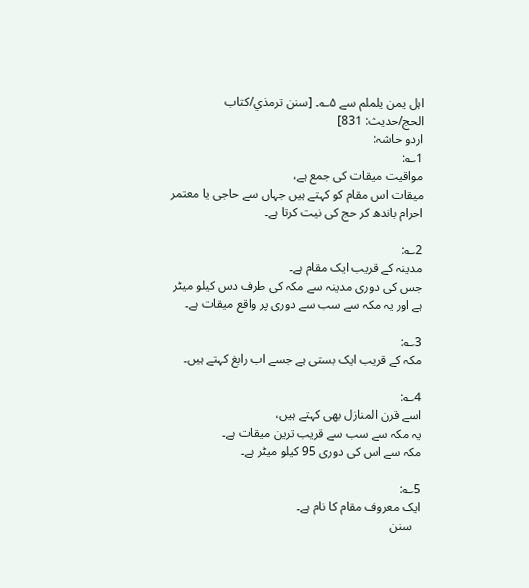اہل یمن یلملم سے ۵؎۔ [سنن ترمذي/كتاب الحج/حدیث: 831]
اردو حاشہ:
1؎:
مواقیت میقات کی جمع ہے،
میقات اس مقام کو کہتے ہیں جہاں سے حاجی یا معتمر احرام باندھ کر حج کی نیت کرتا ہے۔

2؎:
مدینہ کے قریب ایک مقام ہے۔
جس کی دوری مدینہ سے مکہ کی طرف دس کیلو میٹر ہے اور یہ مکہ سے سب سے دوری پر واقع میقات ہے۔

3؎:
مکہ کے قریب ایک بستی ہے جسے اب رابغ کہتے ہیں۔

4؎:
اسے قرن المنازل بھی کہتے ہیں،
یہ مکہ سے سب سے قریب ترین میقات ہے۔
مکہ سے اس کی دوری 95 کیلو میٹر ہے۔

5؎:
ایک معروف مقام کا نام ہے۔
   سنن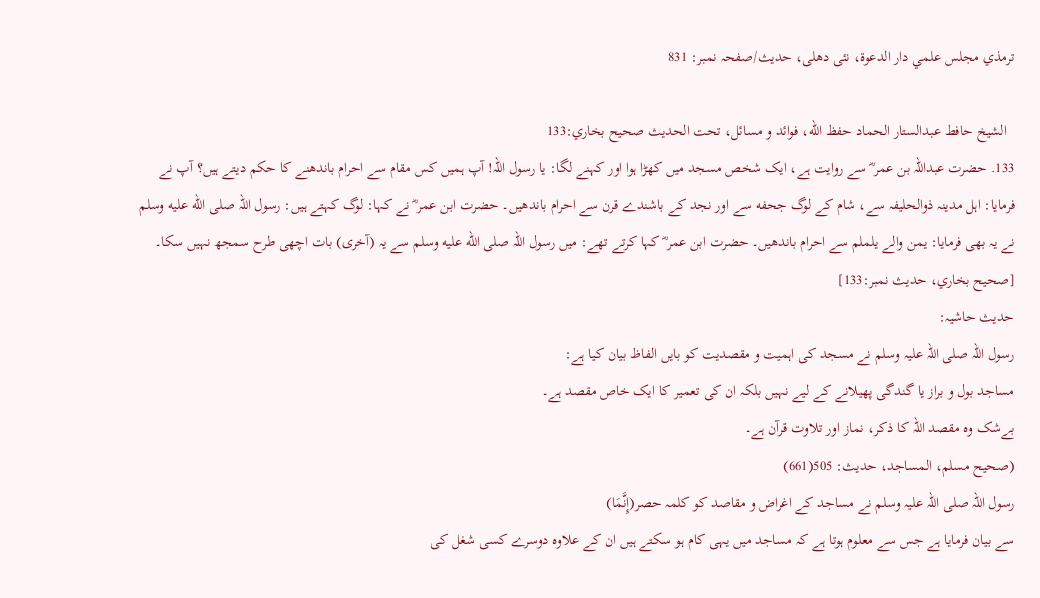ترمذي مجلس علمي دار الدعوة، نئى دهلى، حدیث/صفحہ نمبر: 831

  الشيخ حافط عبدالستار الحماد حفظ الله، فوائد و مسائل، تحت الحديث صحيح بخاري:133
133. حضرت عبداللہ بن عمر ؓ سے روایت ہے، ایک شخص مسجد میں کھڑا ہوا اور کہنے لگا: یا رسول اللہ! آپ ہمیں کس مقام سے احرام باندھنے کا حکم دیتے ہیں؟ آپ نے فرمایا: اہل مدینہ ذوالحلیفہ سے، شام کے لوگ جحفه سے اور نجد کے باشندے قرن سے احرام باندھیں۔ حضرت ابن عمر ؓ نے کہا: لوگ کہتے ہیں: رسول اللہ صلى الله عليه وسلم نے یہ بھی فرمایا: یمن والے یلملم سے احرام باندھیں۔ حضرت ابن عمر ؓ کہا کرتے تھے: میں رسول اللہ صلى الله عليه وسلم سے یہ (آخری) بات اچھی طرح سمجھ نہیں سکا۔ [صحيح بخاري، حديث نمبر:133]
حدیث حاشیہ:
رسول اللہ صلی اللہ علیہ وسلم نے مسجد کی اہمیت و مقصدیت کو بایں الفاظ بیان کیا ہے:
مساجد بول و براز یا گندگی پھیلانے کے لیے نہیں بلکہ ان کی تعمیر کا ایک خاص مقصد ہے۔
بےشک وہ مقصد اللہ کا ذکر، نماز اور تلاوت قرآن ہے۔
(صحیح مسلم، المساجد، حدیث: 505(661)
رسول اللہ صلی اللہ علیہ وسلم نے مساجد کے اغراض و مقاصد کو کلمہ حصر(إِنَّمَا)
سے بیان فرمایا ہے جس سے معلوم ہوتا ہے کہ مساجد میں یہی کام ہو سکتے ہیں ان کے علاوہ دوسرے کسی شغل کی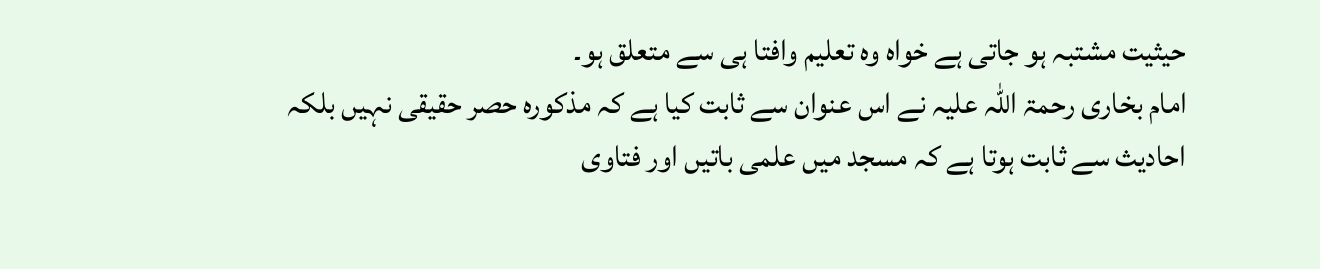حیثیت مشتبہ ہو جاتی ہے خواہ وہ تعلیم وافتا ہی سے متعلق ہو۔
امام بخاری رحمۃ اللہ علیہ نے اس عنوان سے ثابت کیا ہے کہ مذکورہ حصر حقیقی نہیں بلکہ احادیث سے ثابت ہوتا ہے کہ مسجد میں علمی باتیں اور فتاوی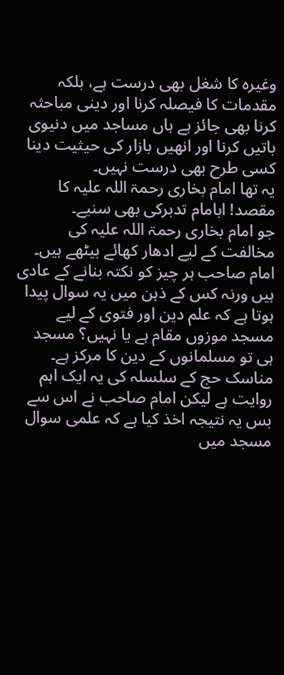وغیرہ کا شغل بھی درست ہے، بلکہ مقدمات کا فیصلہ کرنا اور دینی مباحثہ کرنا بھی جائز ہے ہاں مساجد میں دنیوی باتیں کرنا اور انھیں بازار کی حیثیت دینا کسی طرح بھی درست نہیں۔
یہ تھا امام بخاری رحمۃ اللہ علیہ کا مقصد! ابامام تدبرکی بھی سنیے۔
جو امام بخاری رحمۃ اللہ علیہ کی مخالفت کے لیے ادھار کھائے بیٹھے ہیں۔
امام صاحب ہر چیز کو نکتہ بنانے کے عادی ہیں ورنہ کس کے ذہن میں یہ سوال پیدا ہوتا ہے کہ علم دین اور فتوی کے لیے مسجد موزوں مقام ہے یا نہیں؟ مسجد ہی تو مسلمانوں کے دین کا مرکز ہے۔
مناسک حج کے سلسلہ کی یہ ایک اہم روایت ہے لیکن امام صاحب نے اس سے بس یہ نتیجہ اخذ کیا ہے کہ علمی سوال مسجد میں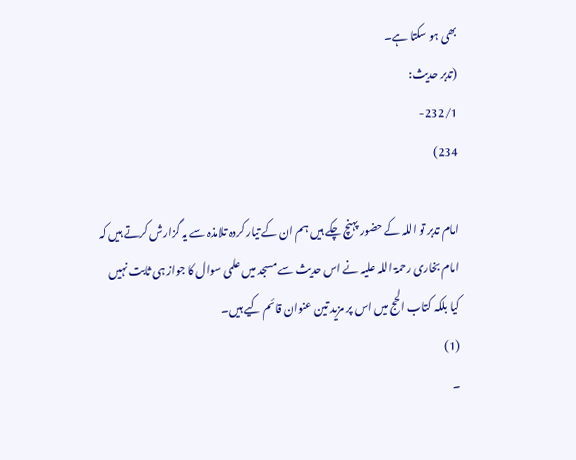بھی ہو سکتا ہے۔
(تدبر حدیث:
232/1-
234)

امام تدبر تو اللہ کے حضور پہنچ چکے ہیں ہم ان کے تیار کردہ تلامذہ سے یہ گزارش کرتے ہیں کہ امام بخاری رحمۃ اللہ علیہ نے اس حدیث سے مسجد میں علمی سوال کا جواز ہی ثابت نہیں کیا بلکہ کتاب الحج میں اس پر مزید تین عنوان قائم کیے ہیں۔
(1)
۔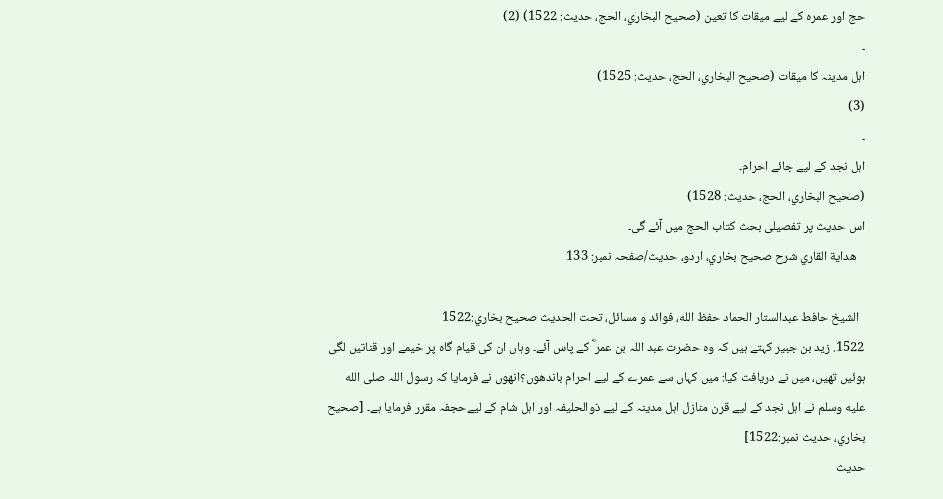حج اور عمرہ کے لیے میقات کا تعین (صحیح البخاري، الحج، حدیث: 1522) (2)
۔
اہل مدینہ کا میقات (صحیح البخاري، الحج، حدیث: 1525)
(3)
۔
اہل نجد کے لیے جائے احرام۔
(صحیح البخاري، الحج، حدیث: 1528)
اس حدیث پر تفصیلی بحث کتاب الحج میں آئے گی۔
   هداية القاري شرح صحيح بخاري، اردو، حدیث/صفحہ نمبر: 133

  الشيخ حافط عبدالستار الحماد حفظ الله، فوائد و مسائل، تحت الحديث صحيح بخاري:1522
1522. زید بن جبیر کہتے ہیں کہ وہ حضرت عبد اللہ بن عمر ؓ کے پاس آئے۔ وہاں ان کی قیام گاہ پر خیمے اور قناتیں لگی ہوئیں تھیں، میں نے دریافت کیا: میں کہاں سے عمرے کے لیے احرام باندھوں؟انھوں نے فرمایا کہ رسول اللہ صلى الله عليه وسلم نے اہل نجد کے لیے قرن منازل اہل مدینہ کے لیے ذوالحلیفہ اور اہل شام کے لیےحجفہ مقرر فرمایا ہے۔ [صحيح بخاري، حديث نمبر:1522]
حدیث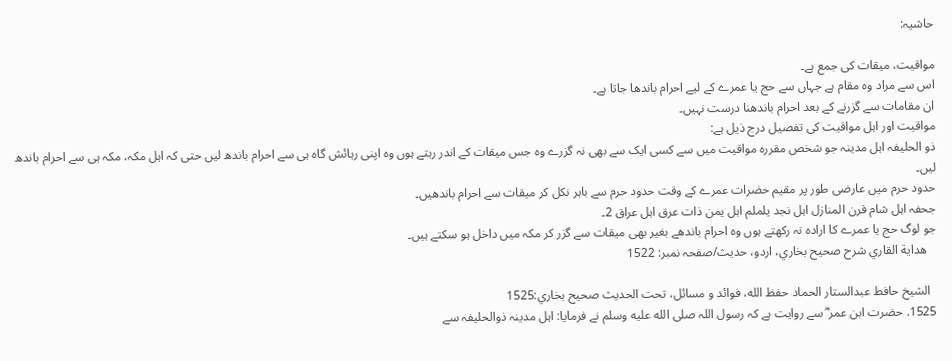حاشیہ:

مواقیت، میقات کی جمع ہے۔
اس سے مراد وہ مقام ہے جہاں سے حج یا عمرے کے لیے احرام باندھا جاتا ہے۔
ان مقامات سے گزرنے کے بعد احرام باندھنا درست نہیں۔
مواقیت اور اہل مواقیت کی تفصیل درج ذیل ہے:
ذو الحلیفہ اہل مدینہ جو شخص مقررہ مواقیت میں سے کسی ایک سے بھی نہ گزرے وہ جس میقات کے اندر رہتے ہوں وہ اپنی رہائش گاہ ہی سے احرام باندھ لیں حتی کہ اہل مکہ، مکہ ہی سے احرام باندھ لیں۔
حدود حرم میں عارضی طور پر مقیم حضرات عمرے کے وقت حدود حرم سے باہر نکل کر میقات سے احرام باندھیں۔
جحفہ اہل شام قرن المنازل اہل نجد یلملم اہل یمن ذات عرق اہل عراق 2۔
جو لوگ حج یا عمرے کا ارادہ نہ رکھتے ہوں وہ احرام باندھے بغیر بھی میقات سے گزر کر مکہ میں داخل ہو سکتے ہیں۔
   هداية القاري شرح صحيح بخاري، اردو، حدیث/صفحہ نمبر: 1522

  الشيخ حافط عبدالستار الحماد حفظ الله، فوائد و مسائل، تحت الحديث صحيح بخاري:1525
1525. حضرت ابن عمر ؓ سے روایت ہے کہ رسول اللہ صلى الله عليه وسلم نے فرمایا: اہل مدینہ ذوالحلیفہ سے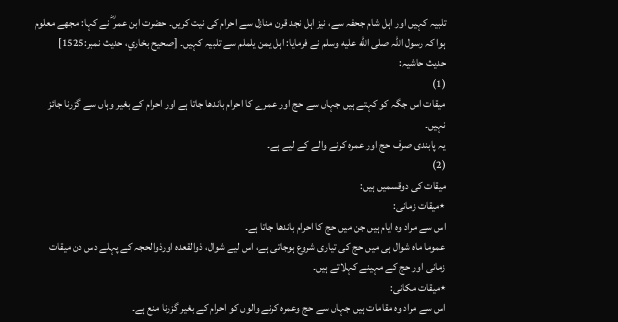تلبیہ کہیں اور اہل شام جحفہ سے، نیز اہل نجد قرن منازل سے احرام کی نیت کریں۔ حضرت ابن عمر ؓ نے کہا: مجھے معلوم ہوا کہ رسول اللہ صلى الله عليه وسلم نے فرمایا: اہل یمن یلملم سے تلبیہ کہیں۔ [صحيح بخاري، حديث نمبر:1525]
حدیث حاشیہ:
(1)
میقات اس جگہ کو کہتے ہیں جہاں سے حج اور عمرے کا احرام باندھا جاتا ہے اور احرام کے بغیر وہاں سے گزرنا جائز نہیں۔
یہ پابندی صرف حج اور عمرہ کرنے والے کے لیے ہے۔
(2)
میقات کی دوقسمیں ہیں:
٭میقات زمانی:
اس سے مراد وہ ایام ہیں جن میں حج کا احرام باندھا جاتا ہے۔
عموما ماہ شوال ہی میں حج کی تیاری شروع ہوجاتی ہے، اس لیے شوال، ذوالقعدہ اورذوالحجہ کے پہلے دس دن میقات زمانی اور حج کے مہینے کہلاتے ہیں۔
٭میقات مکانی:
اس سے مراد وہ مقامات ہیں جہاں سے حج وعمرہ کرنے والوں کو احرام کے بغیر گزرنا منع ہے۔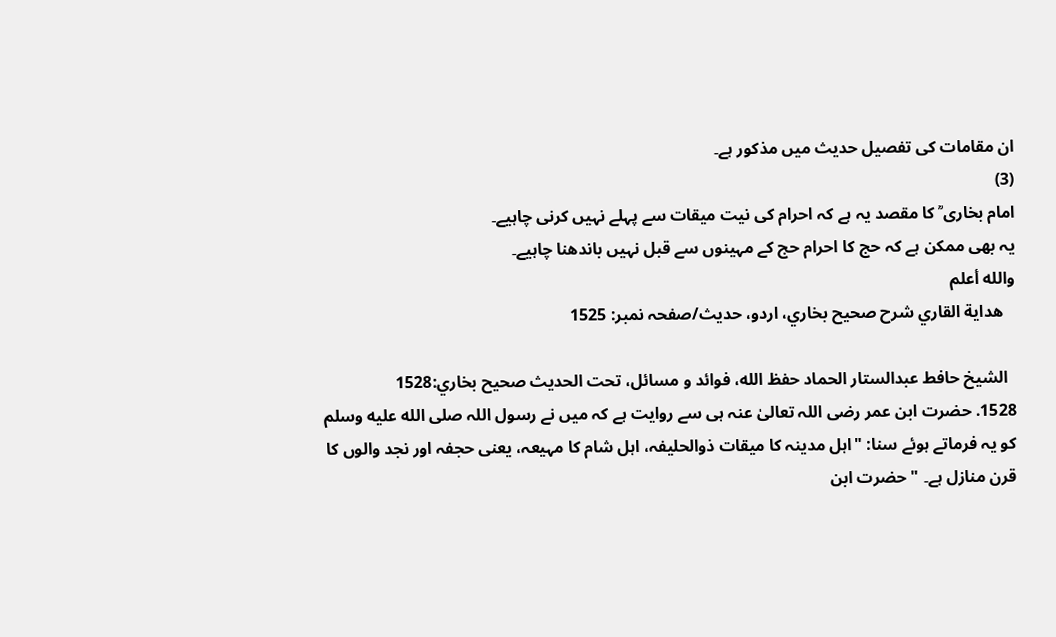ان مقامات کی تفصیل حدیث میں مذکور ہے۔
(3)
امام بخاری ؒ کا مقصد یہ ہے کہ احرام کی نیت میقات سے پہلے نہیں کرنی چاہیے۔
یہ بھی ممکن ہے کہ حج کا احرام حج کے مہینوں سے قبل نہیں باندھنا چاہیے۔
والله أعلم
   هداية القاري شرح صحيح بخاري، اردو، حدیث/صفحہ نمبر: 1525

  الشيخ حافط عبدالستار الحماد حفظ الله، فوائد و مسائل، تحت الحديث صحيح بخاري:1528
1528. حضرت ابن عمر رضی اللہ تعالیٰ عنہ ہی سے روایت ہے کہ میں نے رسول اللہ صلى الله عليه وسلم کو یہ فرماتے ہوئے سنا: "اہل مدینہ کا میقات ذوالحلیفہ، اہل شام کا مہیعہ، یعنی حجفہ اور نجد والوں کا قرن منازل ہے۔ " حضرت ابن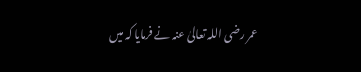عمر رضی اللہ تعالیٰ عنہ نے فرمایا کہ میں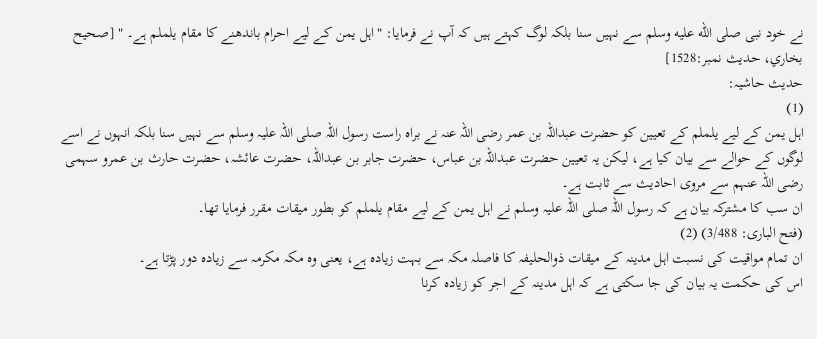نے خود نبی صلى الله عليه وسلم سے نہیں سنا بلکہ لوگ کہتے ہیں کہ آپ نے فرمایا: "اہل یمن کے لیے احرام باندھنے کا مقام یلملم ہے۔ " [صحيح بخاري، حديث نمبر:1528]
حدیث حاشیہ:
(1)
اہل یمن کے لیے یلملم کے تعیین کو حضرت عبداللہ بن عمر رضی اللہ عنہ نے براہ راست رسول اللہ صلی اللہ علیہ وسلم سے نہیں سنا بلکہ انہوں نے اسے لوگوں کے حوالے سے بیان کیا ہے، لیکن یہ تعیین حضرت عبداللہ بن عباس، حضرت جابر بن عبداللہ، حضرت عائشہ، حضرت حارث بن عمرو سہمی رضی اللہ عنہم سے مروی احادیث سے ثابت ہے۔
ان سب کا مشترکہ بیان ہے کہ رسول اللہ صلی اللہ علیہ وسلم نے اہل یمن کے لیے مقام یلملم کو بطور میقات مقرر فرمایا تھا۔
(فتح الباری: 3/488) (2)
ان تمام مواقیت کی نسبت اہل مدینہ کے میقات ذوالحلیفہ کا فاصلہ مکہ سے بہت زیادہ ہے، یعنی وہ مکہ مکرمہ سے زیادہ دور پڑتا ہے۔
اس کی حکمت یہ بیان کی جا سکتی ہے کہ اہل مدینہ کے اجر کو زیادہ کرنا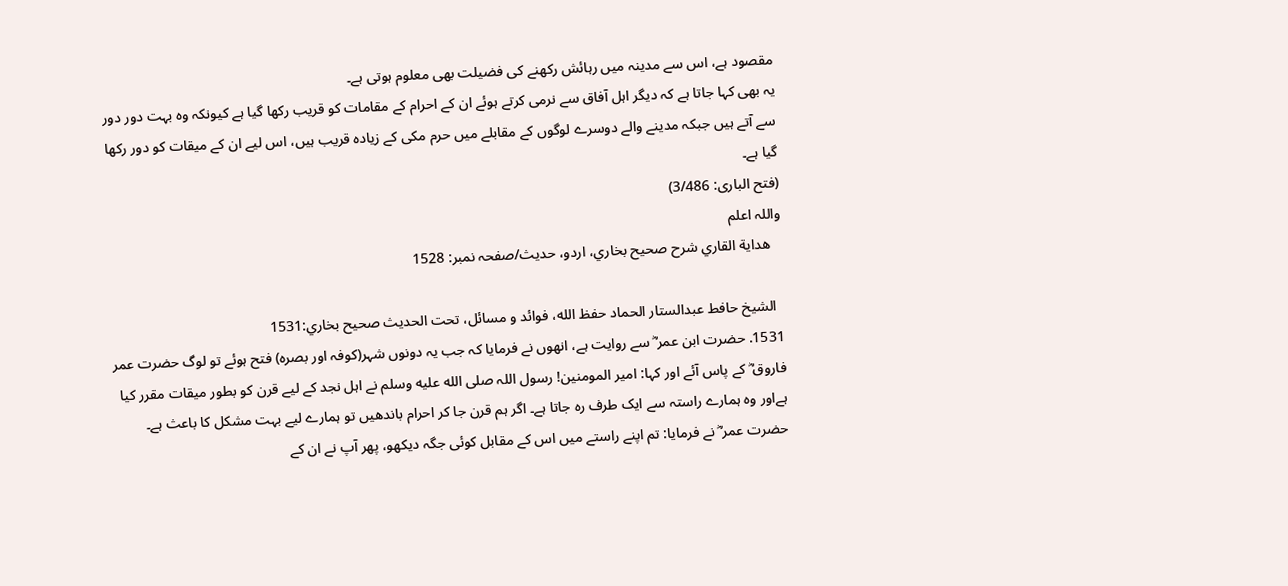مقصود ہے، اس سے مدینہ میں رہائش رکھنے کی فضیلت بھی معلوم ہوتی ہے۔
یہ بھی کہا جاتا ہے کہ دیگر اہل آفاق سے نرمی کرتے ہوئے ان کے احرام کے مقامات کو قریب رکھا گیا ہے کیونکہ وہ بہت دور دور سے آتے ہیں جبکہ مدینے والے دوسرے لوگوں کے مقابلے میں حرم مکی کے زیادہ قریب ہیں، اس لیے ان کے میقات کو دور رکھا گیا ہے۔
(فتح الباری: 3/486)
واللہ اعلم
   هداية القاري شرح صحيح بخاري، اردو، حدیث/صفحہ نمبر: 1528

  الشيخ حافط عبدالستار الحماد حفظ الله، فوائد و مسائل، تحت الحديث صحيح بخاري:1531
1531. حضرت ابن عمر ؓ سے روایت ہے، انھوں نے فرمایا کہ جب یہ دونوں شہر(کوفہ اور بصرہ) فتح ہوئے تو لوگ حضرت عمر فاروق ؓ کے پاس آئے اور کہا: امیر المومنین! رسول اللہ صلى الله عليه وسلم نے اہل نجد کے لیے قرن کو بطور میقات مقرر کیا ہےاور وہ ہمارے راستہ سے ایک طرف رہ جاتا ہے۔ اگر ہم قرن جا کر احرام باندھیں تو ہمارے لیے بہت مشکل کا باعث ہے۔ حضرت عمر ؓ نے فرمایا: تم اپنے راستے میں اس کے مقابل کوئی جگہ دیکھو، پھر آپ نے ان کے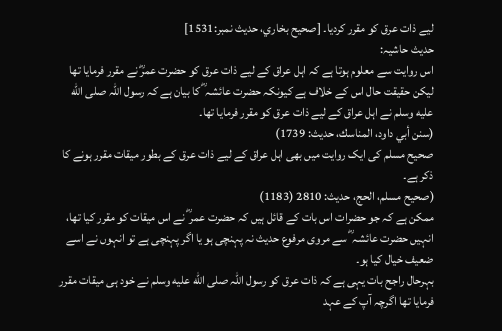لیے ذات عرق کو مقرر کردیا۔ [صحيح بخاري، حديث نمبر:1531]
حدیث حاشیہ:
اس روایت سے معلوم ہوتا ہے کہ اہل عراق کے لیے ذات عرق کو حضرت عمرؓ نے مقرر فرمایا تھا لیکن حقیقت حال اس کے خلاف ہے کیونکہ حضرت عائشہ ؓ کا بیان ہے کہ رسول اللہ صلى الله عليه وسلم نے اہل عراق کے لیے ذات عرق کو مقرر فرمایا تھا۔
(سنن أبي داود، المناسك، حدیث: 1739)
صحیح مسلم کی ایک روایت میں بھی اہل عراق کے لیے ذات عرق کے بطور میقات مقرر ہونے کا ذکر ہے۔
(صحیح مسلم، الحج، حدیث: 2810 (1183)
ممکن ہے کہ جو حضرات اس بات کے قائل ہیں کہ حضرت عمر ؓ نے اس میقات کو مقرر کیا تھا، انہیں حضرت عائشہ ؓ سے مروی مرفوع حدیث نہ پہنچی ہو یا اگر پہنچی ہے تو انہوں نے اسے ضعیف خیال کیا ہو۔
بہرحال راجح بات یہی ہے کہ ذات عرق کو رسول اللہ صلى الله عليه وسلم نے خود ہی میقات مقرر فرمایا تھا اگرچہ آپ کے عہد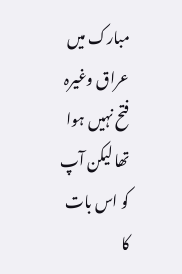مبارک میں عراق وغیرہ فتح نہیں ہوا تھا لیکن آپ کو اس بات کا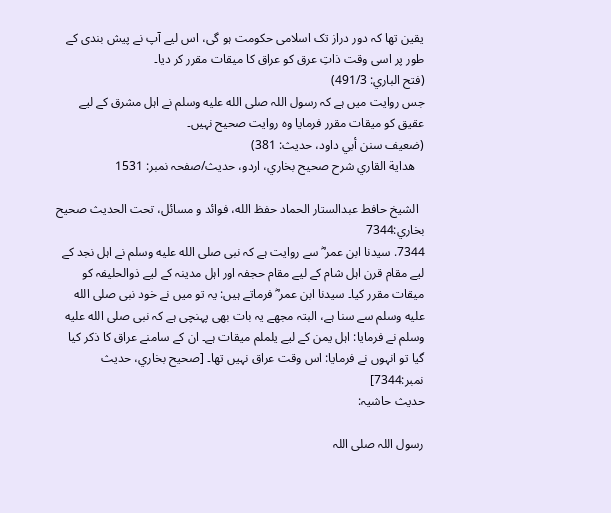یقین تھا کہ دور دراز تک اسلامی حکومت ہو گی، اس لیے آپ نے پیش بندی کے طور پر اسی وقت ذاتِ عرق کو عراق کا میقات مقرر کر دیا۔
(فتح الباري: 491/3)
جس روایت میں ہے کہ رسول اللہ صلى الله عليه وسلم نے اہل مشرق کے لیے عقیق کو میقات مقرر فرمایا وہ روایت صحیح نہیں۔
(ضعیف سنن أبي داود، حدیث: 381)
   هداية القاري شرح صحيح بخاري، اردو، حدیث/صفحہ نمبر: 1531

  الشيخ حافط عبدالستار الحماد حفظ الله، فوائد و مسائل، تحت الحديث صحيح بخاري:7344
7344. سیدنا ابن عمر ؓ سے روایت ہے کہ نبی صلى الله عليه وسلم نے اہل نجد کے لیے مقام قرن اہل شام کے لیے مقام حجفہ اور اہل مدینہ کے لیے ذوالحلیفہ کو میقات مقرر کیا۔ سیدنا ابن عمر ؓ فرماتے ہیں: یہ تو میں نے خود نبی صلى الله عليه وسلم سے سنا ہے، البتہ مجھے یہ بات بھی پہنچی ہے کہ نبی صلى الله عليه وسلم نے فرمایا: اہل یمن کے لیے یلملم میقات ہے۔ ان کے سامنے عراق کا ذکر کیا گیا تو انہوں نے فرمایا: اس وقت عراق نہیں تھا۔ [صحيح بخاري، حديث نمبر:7344]
حدیث حاشیہ:

رسول اللہ صلی اللہ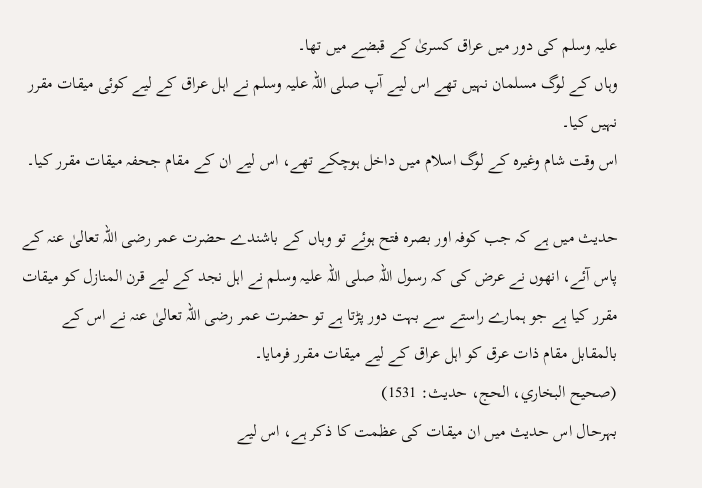علیہ وسلم کی دور میں عراق کسریٰ کے قبضے میں تھا۔
وہاں کے لوگ مسلمان نہیں تھے اس لیے آپ صلی اللہ علیہ وسلم نے اہل عراق کے لیے کوئی میقات مقرر نہیں کیا۔
اس وقت شام وغیرہ کے لوگ اسلام میں داخل ہوچکے تھے، اس لیے ان کے مقام جحفہ میقات مقرر کیا۔

حدیث میں ہے کہ جب کوفہ اور بصرہ فتح ہوئے تو وہاں کے باشندے حضرت عمر رضی اللہ تعالیٰ عنہ کے پاس آئے، انھوں نے عرض کی کہ رسول اللہ صلی اللہ علیہ وسلم نے اہل نجد کے لیے قرن المنازل کو میقات مقرر کیا ہے جو ہمارے راستے سے بہت دور پڑتا ہے تو حضرت عمر رضی اللہ تعالیٰ عنہ نے اس کے بالمقابل مقام ذات عرق کو اہل عراق کے لیے میقات مقرر فرمایا۔
(صحیح البخاري، الحج، حدیث: 1531)
بہرحال اس حدیث میں ان میقات کی عظمت کا ذکر ہے، اس لیے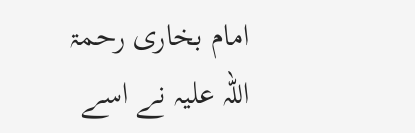امام بخاری رحمۃ اللہ علیہ نے اسے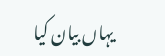یہاں بیان کیا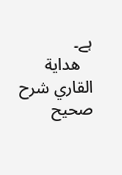ہے۔
   هداية القاري شرح صحيح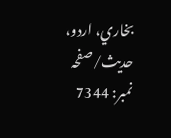بخاري، اردو، حدیث/صفحہ نمبر: 7344